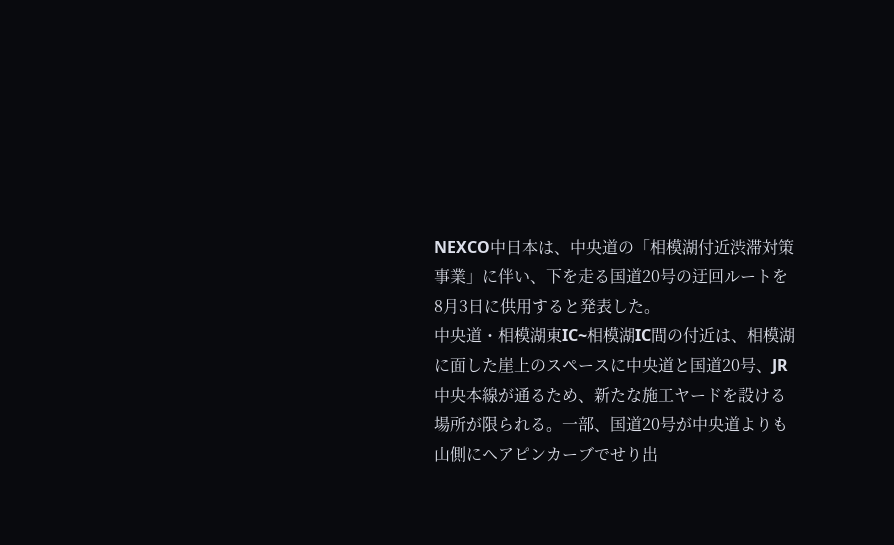NEXCO中日本は、中央道の「相模湖付近渋滞対策事業」に伴い、下を走る国道20号の迂回ルートを8月3日に供用すると発表した。
中央道・相模湖東IC~相模湖IC間の付近は、相模湖に面した崖上のスペースに中央道と国道20号、JR中央本線が通るため、新たな施工ヤードを設ける場所が限られる。一部、国道20号が中央道よりも山側にヘアピンカーブでせり出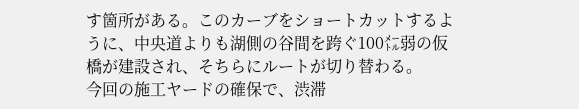す箇所がある。このカーブをショートカットするように、中央道よりも湖側の谷間を跨ぐ100㍍弱の仮橋が建設され、そちらにルートが切り替わる。
今回の施工ヤードの確保で、渋滞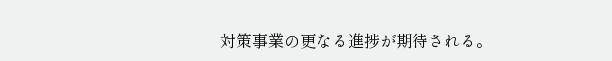対策事業の更なる進捗が期待される。